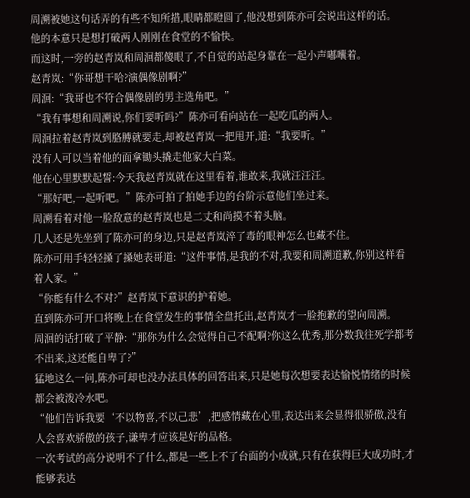周溯被她这句话弄的有些不知所措,眼睛都瞪圆了,他没想到陈亦可会说出这样的话。
他的本意只是想打破两人刚刚在食堂的不愉快。
而这时,一旁的赵青岚和周洄都傻眼了,不自觉的站起身靠在一起小声嘟囔着。
赵青岚:“你哥想干哈?演偶像剧啊?”
周洄:“我哥也不符合偶像剧的男主选角吧。”
“我有事想和周溯说,你们要听吗?”陈亦可看向站在一起吃瓜的两人。
周洄拉着赵青岚到胳膊就要走,却被赵青岚一把甩开,道:“我要听。”
没有人可以当着他的面拿锄头撬走他家大白菜。
他在心里默默起誓:今天我赵青岚就在这里看着,谁敢来,我就汪汪汪。
“那好吧,一起听吧。”陈亦可拍了拍她手边的台阶示意他们坐过来。
周溯看着对他一脸敌意的赵青岚也是二丈和尚摸不着头脑。
几人还是先坐到了陈亦可的身边,只是赵青岚淬了毒的眼神怎么也藏不住。
陈亦可用手轻轻搡了搡她表哥道:“这件事情,是我的不对,我要和周溯道歉,你别这样看着人家。”
“你能有什么不对?”赵青岚下意识的护着她。
直到陈亦可开口将晚上在食堂发生的事情全盘托出,赵青岚才一脸抱歉的望向周溯。
周洄的话打破了平静:“那你为什么会觉得自己不配啊?你这么优秀,那分数我往死学都考不出来,这还能自卑了?”
猛地这么一问,陈亦可却也没办法具体的回答出来,只是她每次想要表达愉悦情绪的时候都会被泼冷水吧。
“他们告诉我要‘不以物喜,不以己悲’,把感情藏在心里,表达出来会显得很骄傲,没有人会喜欢骄傲的孩子,谦卑才应该是好的品格。
一次考试的高分说明不了什么,都是一些上不了台面的小成就,只有在获得巨大成功时,才能够表达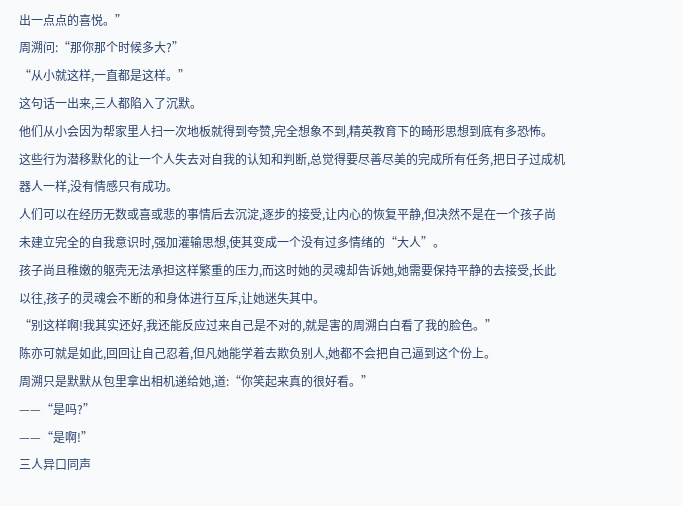出一点点的喜悦。”
周溯问:“那你那个时候多大?”
“从小就这样,一直都是这样。”
这句话一出来,三人都陷入了沉默。
他们从小会因为帮家里人扫一次地板就得到夸赞,完全想象不到,精英教育下的畸形思想到底有多恐怖。
这些行为潜移默化的让一个人失去对自我的认知和判断,总觉得要尽善尽美的完成所有任务,把日子过成机器人一样,没有情感只有成功。
人们可以在经历无数或喜或悲的事情后去沉淀,逐步的接受,让内心的恢复平静,但决然不是在一个孩子尚未建立完全的自我意识时,强加灌输思想,使其变成一个没有过多情绪的“大人”。
孩子尚且稚嫩的躯壳无法承担这样繁重的压力,而这时她的灵魂却告诉她,她需要保持平静的去接受,长此以往,孩子的灵魂会不断的和身体进行互斥,让她迷失其中。
“别这样啊!我其实还好,我还能反应过来自己是不对的,就是害的周溯白白看了我的脸色。”
陈亦可就是如此,回回让自己忍着,但凡她能学着去欺负别人,她都不会把自己逼到这个份上。
周溯只是默默从包里拿出相机递给她,道:“你笑起来真的很好看。”
——“是吗?”
——“是啊!”
三人异口同声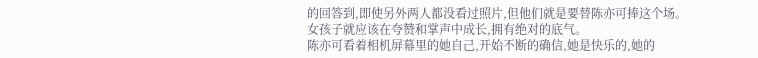的回答到,即使另外两人都没看过照片,但他们就是要替陈亦可捧这个场。
女孩子就应该在夸赞和掌声中成长,拥有绝对的底气。
陈亦可看着相机屏幕里的她自己,开始不断的确信,她是快乐的,她的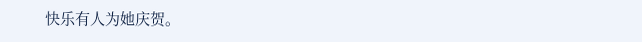快乐有人为她庆贺。